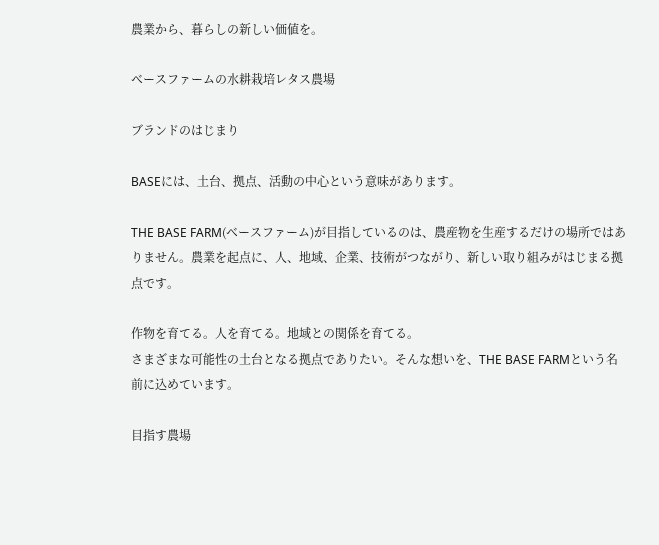農業から、暮らしの新しい価値を。

ベースファームの水耕栽培レタス農場

ブランドのはじまり

BASEには、土台、拠点、活動の中心という意味があります。

THE BASE FARM(ベースファーム)が目指しているのは、農産物を生産するだけの場所ではありません。農業を起点に、人、地域、企業、技術がつながり、新しい取り組みがはじまる拠点です。

作物を育てる。人を育てる。地域との関係を育てる。
さまざまな可能性の土台となる拠点でありたい。そんな想いを、THE BASE FARMという名前に込めています。

目指す農場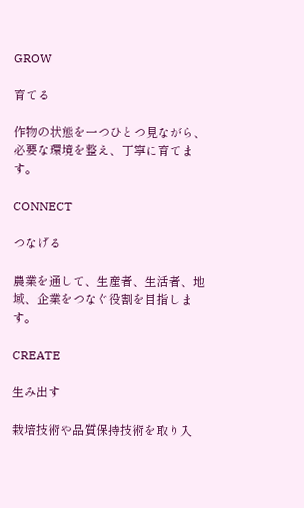GROW

育てる

作物の状態を一つひとつ見ながら、必要な環境を整え、丁寧に育てます。

CONNECT

つなげる

農業を通して、生産者、生活者、地域、企業をつなぐ役割を目指します。

CREATE

生み出す

栽培技術や品質保持技術を取り入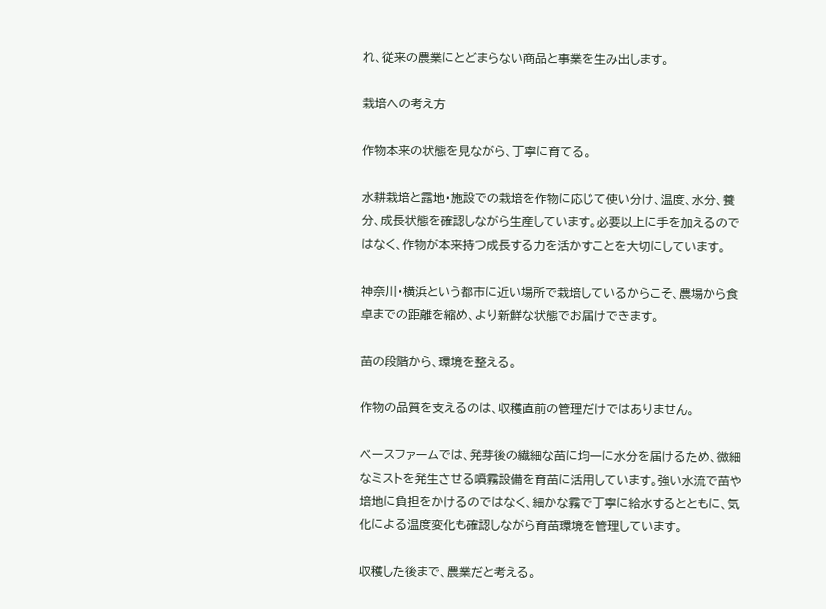れ、従来の農業にとどまらない商品と事業を生み出します。

栽培への考え方

作物本来の状態を見ながら、丁寧に育てる。

水耕栽培と露地・施設での栽培を作物に応じて使い分け、温度、水分、養分、成長状態を確認しながら生産しています。必要以上に手を加えるのではなく、作物が本来持つ成長する力を活かすことを大切にしています。

神奈川・横浜という都市に近い場所で栽培しているからこそ、農場から食卓までの距離を縮め、より新鮮な状態でお届けできます。

苗の段階から、環境を整える。

作物の品質を支えるのは、収穫直前の管理だけではありません。

ベースファームでは、発芽後の繊細な苗に均一に水分を届けるため、微細なミストを発生させる噴霧設備を育苗に活用しています。強い水流で苗や培地に負担をかけるのではなく、細かな霧で丁寧に給水するとともに、気化による温度変化も確認しながら育苗環境を管理しています。

収穫した後まで、農業だと考える。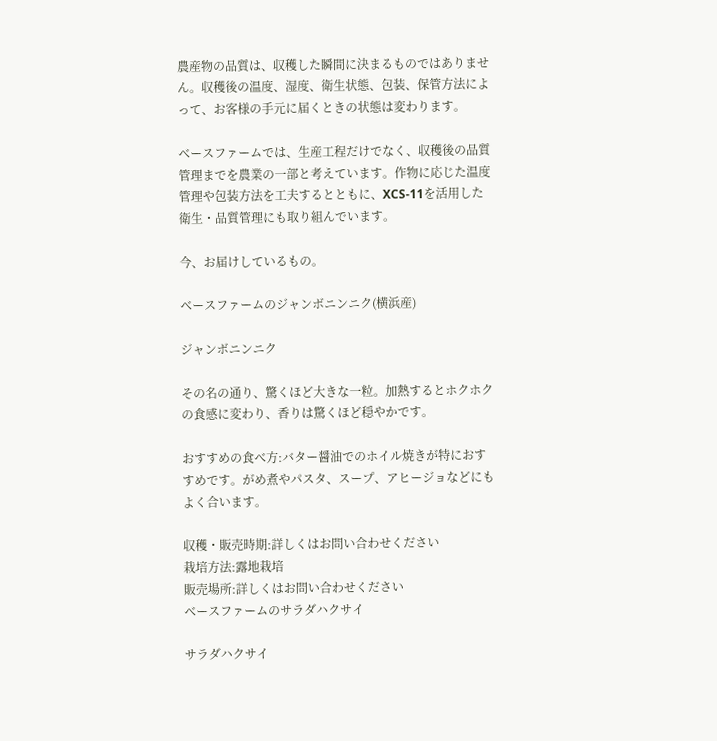農産物の品質は、収穫した瞬間に決まるものではありません。収穫後の温度、湿度、衛生状態、包装、保管方法によって、お客様の手元に届くときの状態は変わります。

ベースファームでは、生産工程だけでなく、収穫後の品質管理までを農業の一部と考えています。作物に応じた温度管理や包装方法を工夫するとともに、XCS-11を活用した衛生・品質管理にも取り組んでいます。

今、お届けしているもの。

ベースファームのジャンボニンニク(横浜産)

ジャンボニンニク

その名の通り、驚くほど大きな一粒。加熱するとホクホクの食感に変わり、香りは驚くほど穏やかです。

おすすめの食べ方:バター醤油でのホイル焼きが特におすすめです。がめ煮やパスタ、スープ、アヒージョなどにもよく合います。

収穫・販売時期:詳しくはお問い合わせください
栽培方法:露地栽培
販売場所:詳しくはお問い合わせください
ベースファームのサラダハクサイ

サラダハクサイ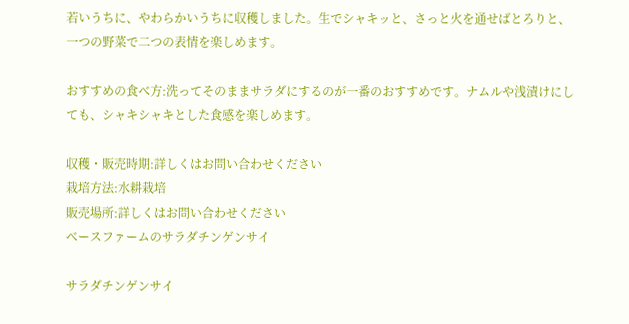若いうちに、やわらかいうちに収穫しました。生でシャキッと、さっと火を通せばとろりと、一つの野菜で二つの表情を楽しめます。

おすすめの食べ方:洗ってそのままサラダにするのが一番のおすすめです。ナムルや浅漬けにしても、シャキシャキとした食感を楽しめます。

収穫・販売時期:詳しくはお問い合わせください
栽培方法:水耕栽培
販売場所:詳しくはお問い合わせください
ベースファームのサラダチンゲンサイ

サラダチンゲンサイ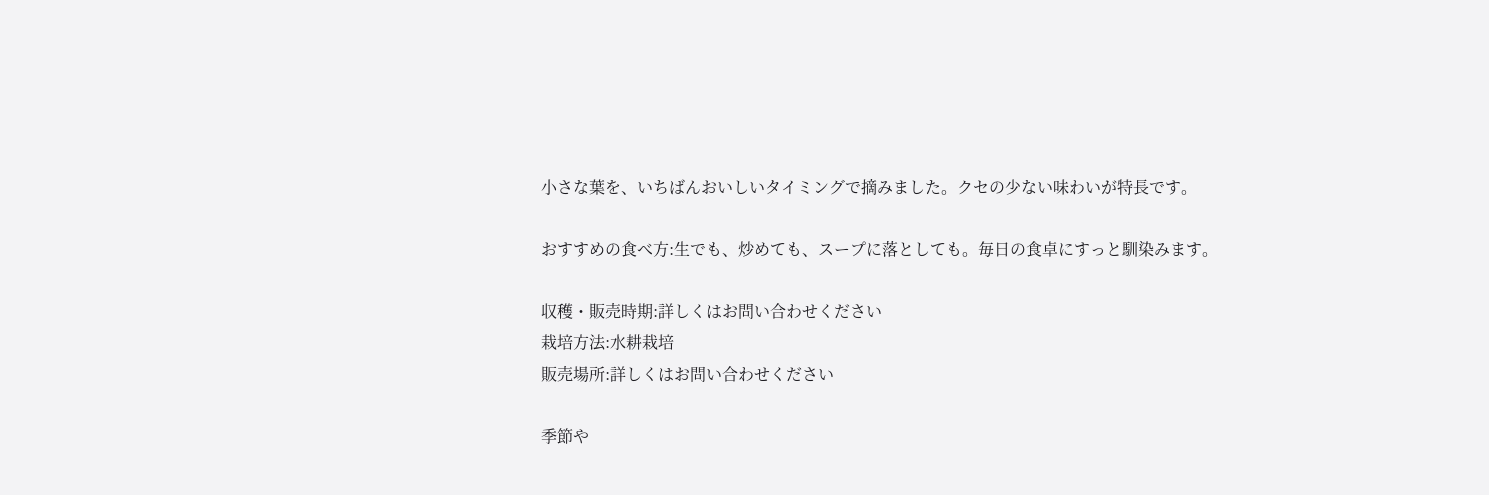小さな葉を、いちばんおいしいタイミングで摘みました。クセの少ない味わいが特長です。

おすすめの食べ方:生でも、炒めても、スープに落としても。毎日の食卓にすっと馴染みます。

収穫・販売時期:詳しくはお問い合わせください
栽培方法:水耕栽培
販売場所:詳しくはお問い合わせください

季節や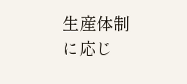生産体制に応じ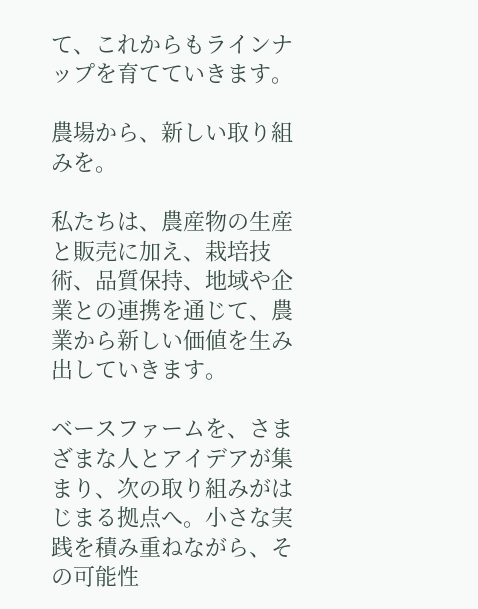て、これからもラインナップを育てていきます。

農場から、新しい取り組みを。

私たちは、農産物の生産と販売に加え、栽培技術、品質保持、地域や企業との連携を通じて、農業から新しい価値を生み出していきます。

ベースファームを、さまざまな人とアイデアが集まり、次の取り組みがはじまる拠点へ。小さな実践を積み重ねながら、その可能性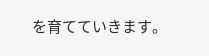を育てていきます。